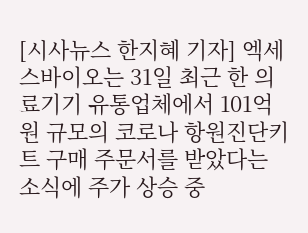[시사뉴스 한지혜 기자] 엑세스바이오는 31일 최근 한 의료기기 유통업체에서 101억원 규모의 코로나 항원진단키트 구매 주문서를 받았다는 소식에 주가 상승 중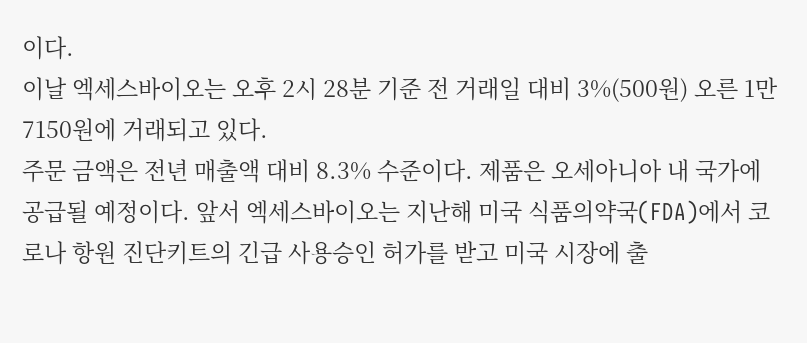이다.
이날 엑세스바이오는 오후 2시 28분 기준 전 거래일 대비 3%(500원) 오른 1만7150원에 거래되고 있다.
주문 금액은 전년 매출액 대비 8.3% 수준이다. 제품은 오세아니아 내 국가에 공급될 예정이다. 앞서 엑세스바이오는 지난해 미국 식품의약국(FDA)에서 코로나 항원 진단키트의 긴급 사용승인 허가를 받고 미국 시장에 출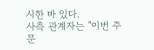시한 바 있다.
사측 관계자는 "이번 주문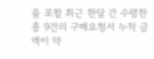을 포함 최근 한달 간 수령한 총 9건의 구매요청서 누적 금액이 약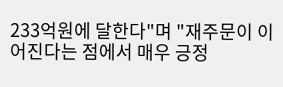233억원에 달한다"며 "재주문이 이어진다는 점에서 매우 긍정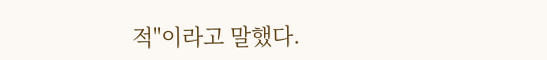적"이라고 말했다.